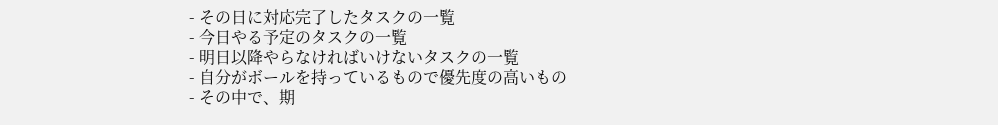- その日に対応完了したタスクの一覧
- 今日やる予定のタスクの一覧
- 明日以降やらなければいけないタスクの一覧
- 自分がボールを持っているもので優先度の高いもの
- その中で、期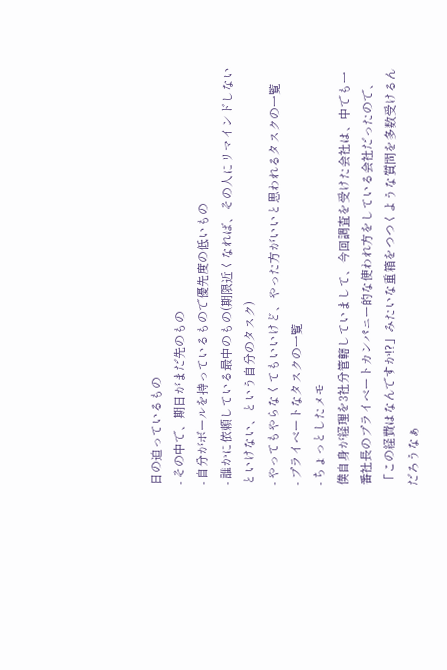日の迫っているもの
- その中で、期日がまだ先のもの
- 自分がボールを持っているもので優先度の低いもの
- 誰かに依頼している最中のもの(期限近くなれば、その人にリマインドしないといけない、という自分のタスク)
- やってもやらなくてもいいけど、やった方がいいと思われるタスクの一覧
- プライベートなタスクの一覧
- ちょっとしたメモ
僕自身が経理を3社分管轄していまして、今回調査を受けた会社は、中でも一番社長のプライベートカンパニー的な使われ方をしている会社だったので、「この経費はなんですか!?」みたいな重箱をつつくような質問を多数受けるんだろうなぁ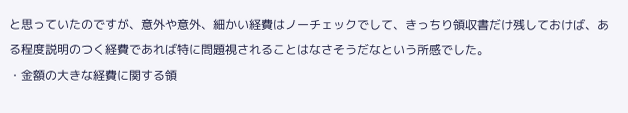と思っていたのですが、意外や意外、細かい経費はノーチェックでして、きっちり領収書だけ残しておけば、ある程度説明のつく経費であれば特に問題視されることはなさそうだなという所感でした。
・金額の大きな経費に関する領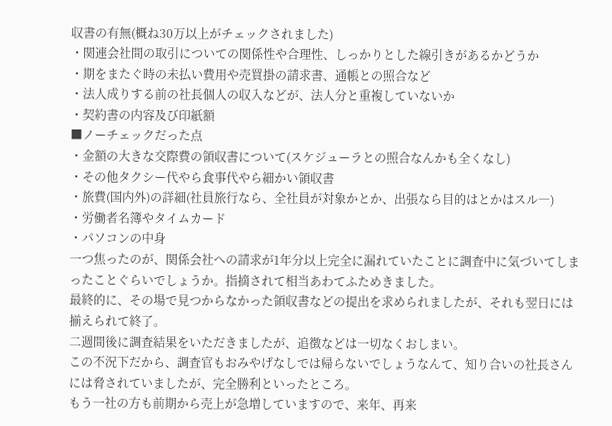収書の有無(概ね30万以上がチェックされました)
・関連会社間の取引についての関係性や合理性、しっかりとした線引きがあるかどうか
・期をまたぐ時の未払い費用や売買掛の請求書、通帳との照合など
・法人成りする前の社長個人の収入などが、法人分と重複していないか
・契約書の内容及び印紙額
■ノーチェックだった点
・金額の大きな交際費の領収書について(スケジューラとの照合なんかも全くなし)
・その他タクシー代やら食事代やら細かい領収書
・旅費(国内外)の詳細(社員旅行なら、全社員が対象かとか、出張なら目的はとかはスル―)
・労働者名簿やタイムカード
・パソコンの中身
一つ焦ったのが、関係会社への請求が1年分以上完全に漏れていたことに調査中に気づいてしまったことぐらいでしょうか。指摘されて相当あわてふためきました。
最終的に、その場で見つからなかった領収書などの提出を求められましたが、それも翌日には揃えられて終了。
二週間後に調査結果をいただきましたが、追徴などは一切なくおしまい。
この不況下だから、調査官もおみやげなしでは帰らないでしょうなんて、知り合いの社長さんには脅されていましたが、完全勝利といったところ。
もう一社の方も前期から売上が急増していますので、来年、再来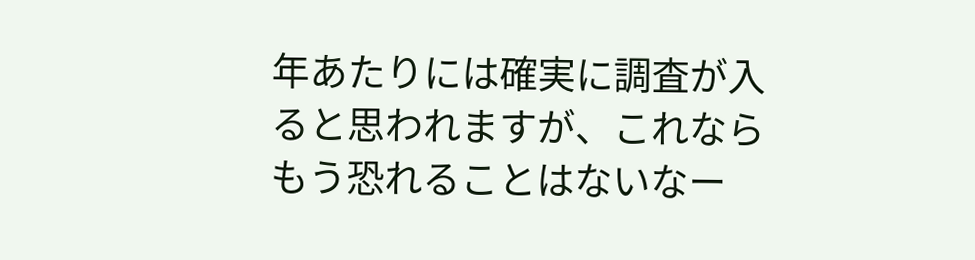年あたりには確実に調査が入ると思われますが、これならもう恐れることはないなー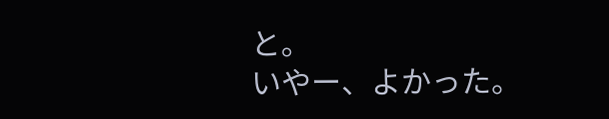と。
いやー、よかった。